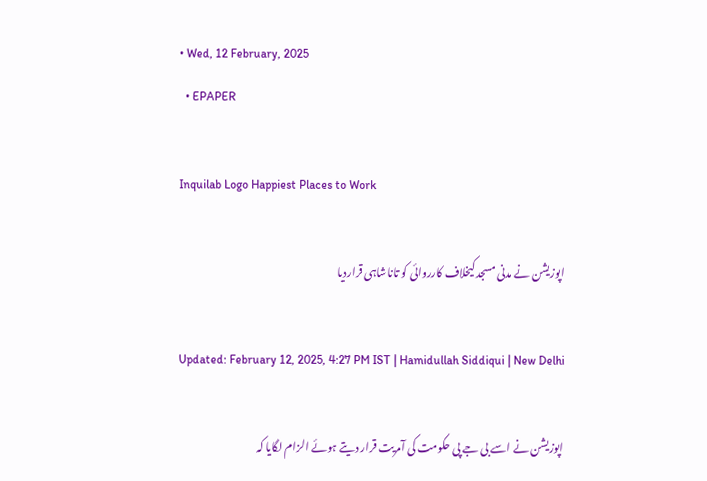• Wed, 12 February, 2025
  • EPAPER

Inquilab Logo Happiest Places to Work

اپوزیشن نے مدنی مسجد کیخلاف کارروائی کو تاناشاہی قراردیا

Updated: February 12, 2025, 4:27 PM IST | Hamidullah Siddiqui | New Delhi

اپوزیشن نے اسے بی جے پی حکومت کی آمریت قرار دیتے ہوئے الزام لگایا کہ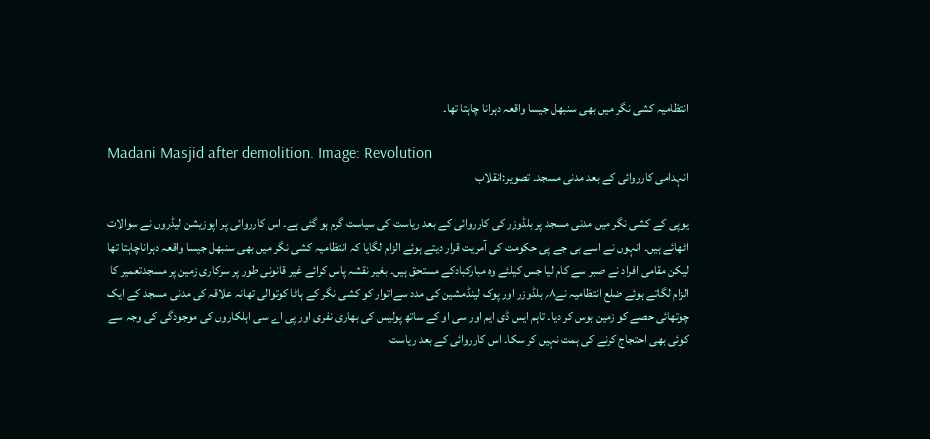انتظامیہ کشی نگر میں بھی سنبھل جیسا واقعہ دہرانا چاہتا تھا۔

Madani Masjid after demolition. Image: Revolution
انہدامی کارروائی کے بعد مدنی مسجد۔ تصویر:انقلاب

یوپی کے کشی نگر میں مدنی مسجد پر بلڈوزر کی کارروائی کے بعد ریاست کی سیاست گرم ہو گئی ہے۔ اس کارروائی پر اپوزیشن لیڈروں نے سوالات اٹھائے ہیں۔ انہوں نے اسے بی جے پی حکومت کی آمریت قرار دیتے ہوئے الزام لگایا کہ انتظامیہ کشی نگر میں بھی سنبھل جیسا واقعہ دہراناچاہتا تھا لیکن مقامی افراد نے صبر سے کام لیا جس کیلئے وہ مبارکبادکے مستحق ہیں۔ بغیر نقشہ پاس کرائے غیر قانونی طور پر سرکاری زمین پر مسجدتعمیر کا الزام لگاتے ہوئے ضلع انتظامیہ نے۸؍ بلڈوزر اور پوک لینڈمشین کی مدد سےاتوار کو کشی نگر کے ہاٹا کوتوالی تھانہ علاقہ کی مدنی مسجد کے ایک چوتھائی حصے کو زمین بوس کر دیا۔ تاہم ایس ڈی ایم اور سی او کے ساتھ پولیس کی بھاری نفری اور پی اے سی اہلکاروں کی موجودگی کی وجہ سے کوئی بھی احتجاج کرنے کی ہمت نہیں کر سکا۔ اس کارروائی کے بعد ریاست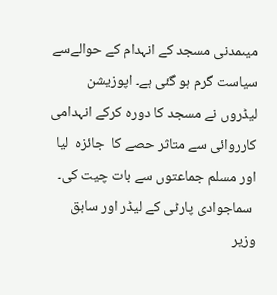میںمدنی مسجد کے انہدام کے حوالےسے سیاست گرم ہو گئی ہے۔ اپوزیشن  لیڈروں نے مسجد کا دورہ کرکے انہدامی کارروائی سے متاثر حصے کا  جائزہ  لیا اور مسلم جماعتوں سے بات چیت کی۔
 سماجوادی پارٹی کے لیڈر اور سابق وزیر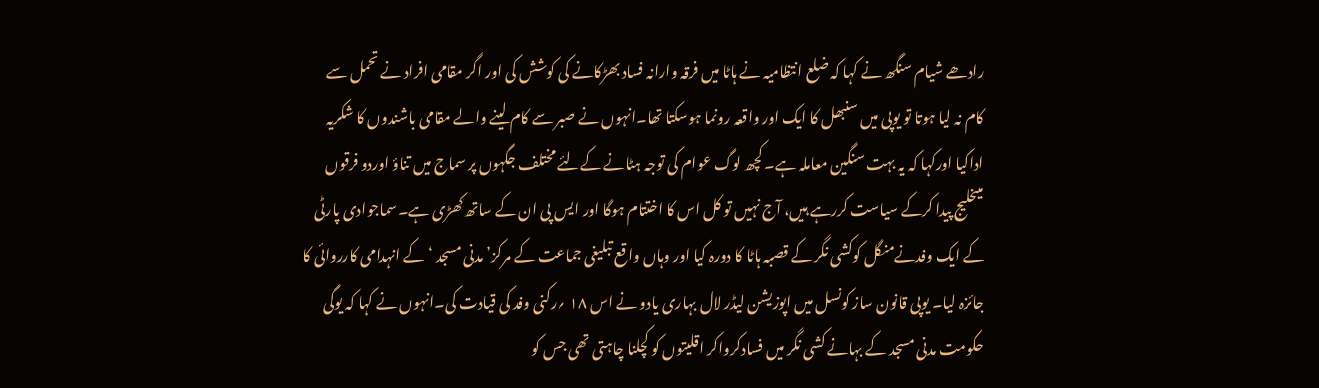رادھے شیام سنگھ نے کہا کہ ضلع انتظامیہ نے ہاٹا میں فرقہ وارانہ فساد بھڑکانے کی کوشش کی اور اگر مقامی افراد نے تحمل سے کام نہ لیا ہوتا تو یوپی میں سنبھل کا ایک اور واقعہ رونما ہوسکتا تھا۔انہوں نے صبر سے کام لینے والے مقامی باشندوں کا شکریہ اداکیا اورکہا کہ یہ بہت سنگین معاملہ ہے۔ کچھ لوگ عوام کی توجہ ہٹانے کےلئے مختلف جگہوں پر سماج میں تناؤ اوردو فرقوں میںخلیج پیدا کرکے سیاست کررہے ہیں، آج نہیں تو کل اس کا اختتام ہوگا اور ایس پی ان کے ساتھ کھڑی ہے۔سماجوادی پارٹی کے ایک وفدنےمنگل کوکشی نگر کے قصبہ ہاٹا کا دورہ کیا اور وہاں واقع تبلیغی جماعت کے مرکز’ مدنی مسجد ‘کے انہدامی کارروائی کا جائزہ لیا۔ یوپی قانون ساز کونسل میں اپوزیشن لیڈر لال بہاری یادو نے اس ۱۸ ؍رکنی وفد کی قیادت کی۔انہوں نے کہا کہ یوگی حکومت مدنی مسجد کے بہانے کشی نگر میں فسادکرواکر اقلیتوں کو کچلنا چاہتی تھی جس کو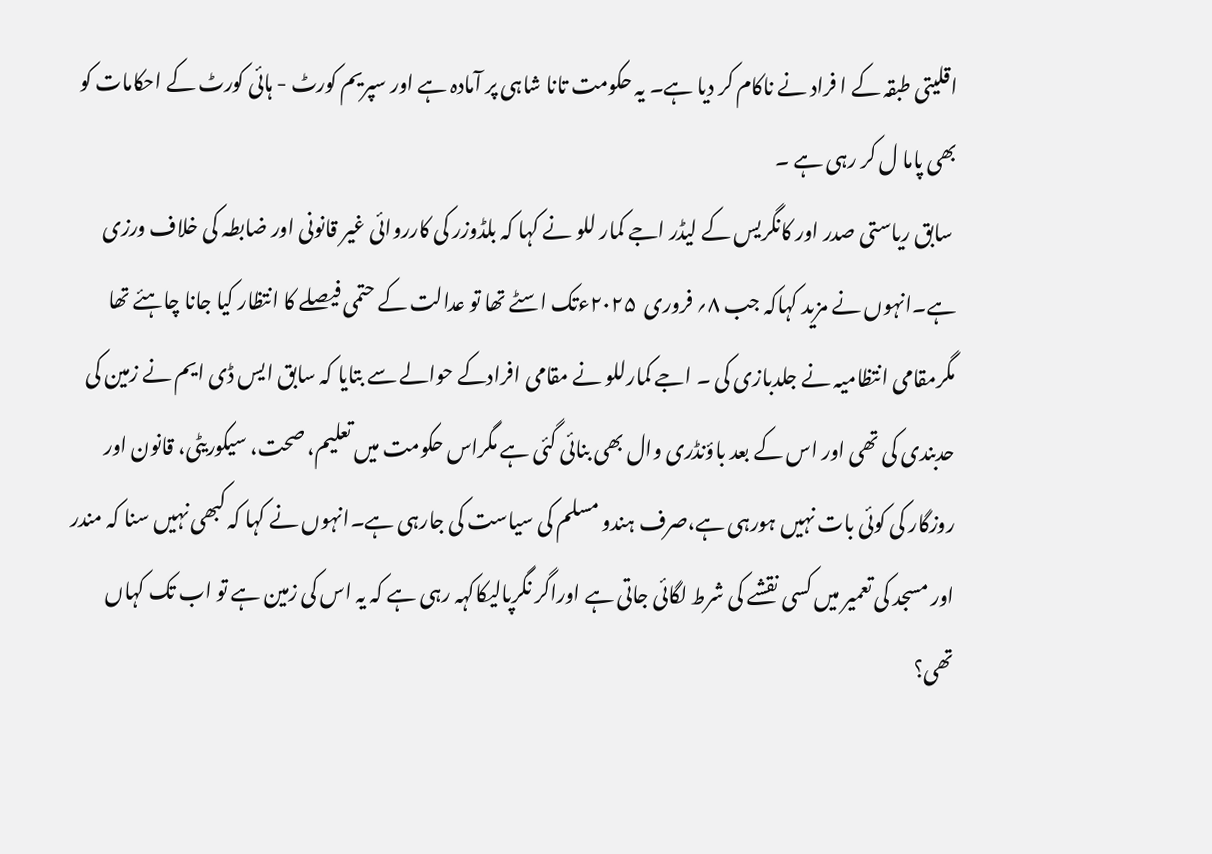اقلیتی طبقہ کے ا فراد نے ناکام کر دیا ہے۔ یہ حکومت تانا شاہی پر آمادہ ہے اور سپریم کورٹ - ہائی کورٹ کے احکامات کو بھی پاما ل کر رہی ہے ۔
 سابق ریاستی صدر اور کانگریس کے لیڈر اجے کمار للو نے کہا کہ بلڈوزر کی کارروائی غیر قانونی اور ضابطہ کی خلاف ورزی ہے۔انہوں نے مزید کہاکہ جب ۸؍ فروری  ۲۰۲۵ءتک اسٹے تھا تو عدالت کے حتمی فیصلے کا انتظار کیا جانا چاہئے تھا مگرمقامی انتظامیہ نے جلدبازی کی ۔ اجے کمارللو نے مقامی افرادکے حوالے سے بتایا کہ سابق ایس ڈی ایم نے زمین کی حدبندی کی تھی اور اس کے بعد باؤنڈری وال بھی بنائی گئی ہے مگراس حکومت میں تعلیم، صحت، سیکوریٹی، قانون اور روزگار کی کوئی بات نہیں ہورہی ہے،صرف ہندو مسلم کی سیاست کی جارہی ہے۔انہوں نے کہا کہ کبھی نہیں سنا کہ مندر اور مسجد کی تعمیر میں کسی نقشے کی شرط لگائی جاتی ہے اوراگر نگرپالیکاکہہ رہی ہے کہ یہ اس کی زمین ہے تو اب تک کہاں تھی؟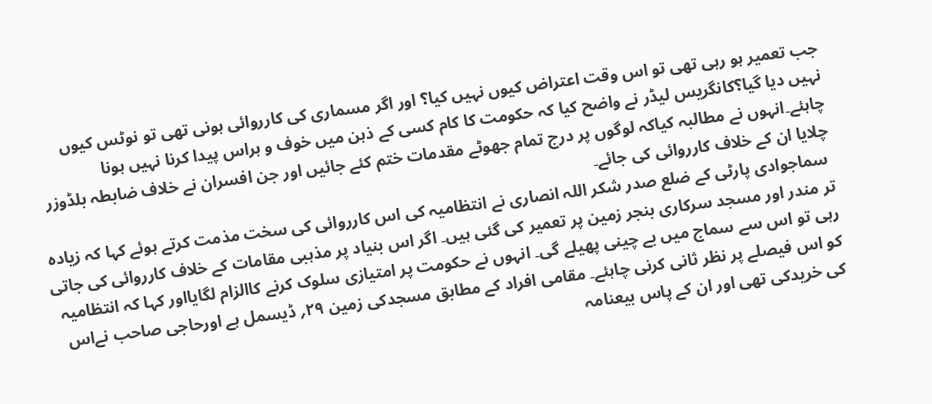جب تعمیر ہو رہی تھی تو اس وقت اعتراض کیوں نہیں کیا؟ اور اگر مسماری کی کارروائی ہونی تھی تو نوٹس کیوں نہیں دیا گیا؟کانگریس لیڈر نے واضح کیا کہ حکومت کا کام کسی کے ذہن میں خوف و ہراس پیدا کرنا نہیں ہونا چاہئے۔انہوں نے مطالبہ کیاکہ لوگوں پر درج تمام جھوٹے مقدمات ختم کئے جائیں اور جن افسران نے خلاف ضابطہ بلڈوزر چلایا ان کے خلاف کارروائی کی جائے۔
 سماجوادی پارٹی کے ضلع صدر شکر اللہ انصاری نے انتظامیہ کی اس کارروائی کی سخت مذمت کرتے ہوئے کہا کہ زیادہ تر مندر اور مسجد سرکاری بنجر زمین پر تعمیر کی گئی ہیں۔ اگر اس بنیاد پر مذہبی مقامات کے خلاف کارروائی کی جاتی رہی تو اس سے سماج میں بے چینی پھیلے گی۔ انہوں نے حکومت پر امتیازی سلوک کرنے کاالزام لگایااور کہا کہ انتظامیہ کو اس فیصلے پر نظر ثانی کرنی چاہئے۔ مقامی افراد کے مطابق مسجدکی زمین ۲۹؍ ڈیسمل ہے اورحاجی صاحب نےاس کی خریدکی تھی اور ان کے پاس بیعنامہ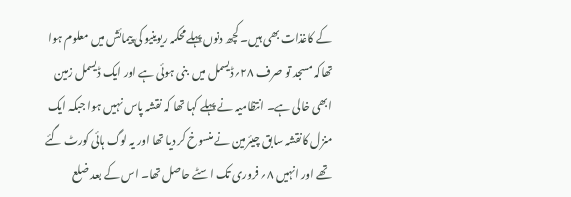کے کاغذات بھی ہیں۔ کچھ دنوں پہلےمحکمہ ریوینیو کی پیمائش میں معلوم ہوا تھاکہ مسجد تو صرف ۲۸؍ڈیسمل میں  بنی ہوئی ہے اور ایک ڈیسمل زمین ابھی خالی ہے۔ انتظامیہ نے پہلے کہا تھا کہ نقشہ پاس نہیں ہوا جبکہ ایک منزل کانقشہ سابق چیئرمین نے منسوخ کر دیا تھا اور یہ لوگ ہائی کورٹ گئے تھے اور انہیں ۸؍ فروری تک اسٹے حاصل تھا۔ اس کے بعد ضلع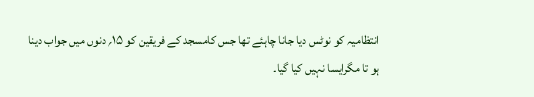انتظامیہ کو نوٹس دیا جانا چاہئے تھا جس کامسجد کے فریقین کو ۱۵؍ دنوں میں جواب دینا ہو تا مگرایسا نہیں کیا گیا۔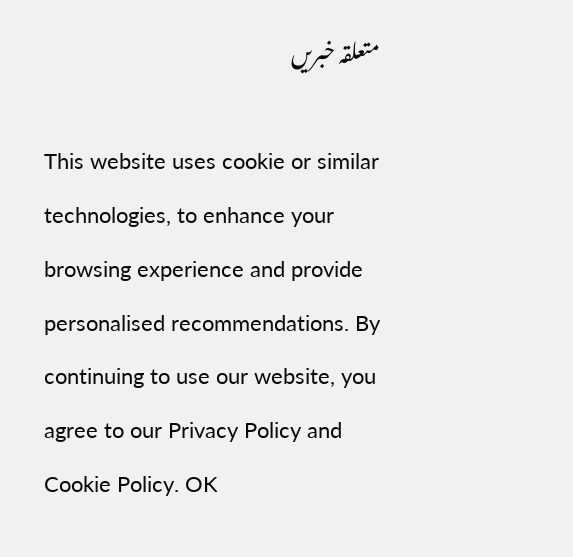متعلقہ خبریں

This website uses cookie or similar technologies, to enhance your browsing experience and provide personalised recommendations. By continuing to use our website, you agree to our Privacy Policy and Cookie Policy. OK